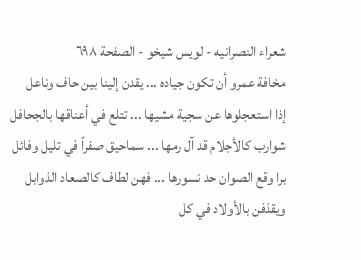شعراء النصرانيه - لويس شيخو - الصفحة ٦٩٨
مخافة عمرو أن تكون جياده ... يقدن إلينا بين حاف وناعل
إذا استعجلوها عن سجية مشيها ... تتلع في أعناقها بالجحافل
شوارب كالأجلام قد آل رمها ... سماحيق صفراً في تليل وفائل
برا وقع الصوان حد نسورها ... فهن لطاف كالصعاد الذوابل
ويقذفن بالأولاد في كل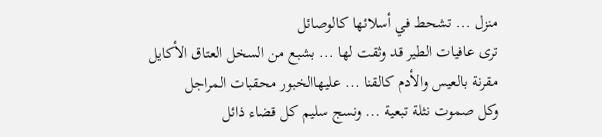منزل ... تشحط في أسلائها كالوصائل
ترى عافيات الطير قد وثقت لها ... بشبع من السخل العتاق الأكايل
مقرنة بالعيس والأدم كالقنا ... عليهاالخبور محقبات المراجل
وكل صموت نثلة تبعية ... ونسج سليم كل قضاء ذائل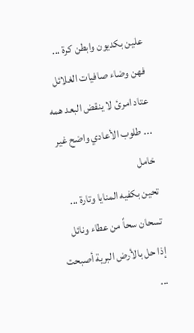علين بكديون وابطن كرة ... فهن وضاء صافيات الغلائل
عتاد امرئ لا ينقض البعد همه ... طلوب الأعادي واضح غير خامل
تحين بكفيه المنايا وتارة ... تسحان سحاً من عطاء ونائل
إذا حل بالأرض البرية أصبحت ...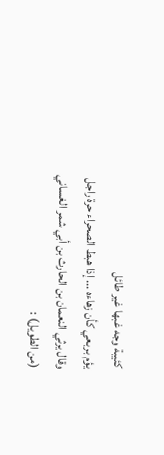كئيبة وجه غبها غير طائل
يؤم بربعي كأن زهاءه ... إذا هبط الصحراء حرة راجل
وقال يرثي النعمان بن الحارث بن أبي شمر الغساني (من الطويل) :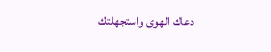دعاك الهوى واستجهلتك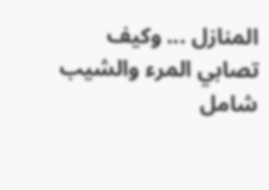المنازل ... وكيف تصابي المرء والشيب شامل